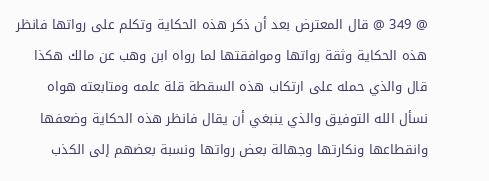@ 349 @ قال المعترض بعد أن ذكر هذه الحكاية وتكلم على رواتها فانظر هذه الحكاية وثقة رواتها وموافقتها لما رواه ابن وهب عن مالك هكذا قال والذي حمله على ارتكاب هذه السقطة قلة علمه ومتابعته هواه نسأل الله التوفيق والذي ينبغي أن يقال فانظر هذه الحكاية وضعفها وانقطاعها ونكارتها وجهالة بعض رواتها ونسبة بعضهم إلى الكذب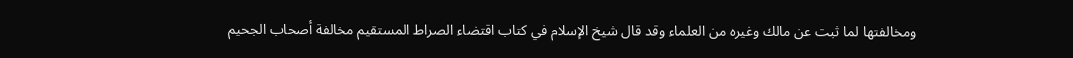ومخالفتها لما ثبت عن مالك وغيره من العلماء وقد قال شيخ الإسلام في كتاب اقتضاء الصراط المستقيم مخالفة أصحاب الجحيم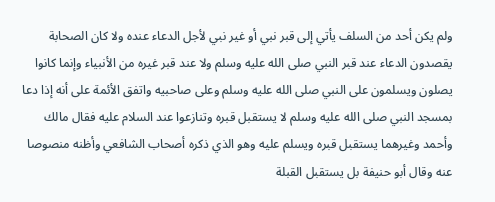ولم يكن أحد من السلف يأتي إلى قبر نبي أو غير نبي لأجل الدعاء عنده ولا كان الصحابة يقصدون الدعاء عند قبر النبي صلى الله عليه وسلم ولا عند قبر غيره من الأنبياء وإنما كانوا يصلون ويسلمون على النبي صلى الله عليه وسلم وعلى صاحبيه واتفق الأئمة على أنه إذا دعا بمسجد النبي صلى الله عليه وسلم لا يستقبل قبره وتنازعوا عند السلام عليه فقال مالك وأحمد وغيرهما يستقبل قبره ويسلم عليه وهو الذي ذكره أصحاب الشافعي وأظنه منصوصا عنه وقال أبو حنيفة بل يستقبل القبلة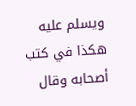ويسلم عليه هكذا في كتب أصحابه وقال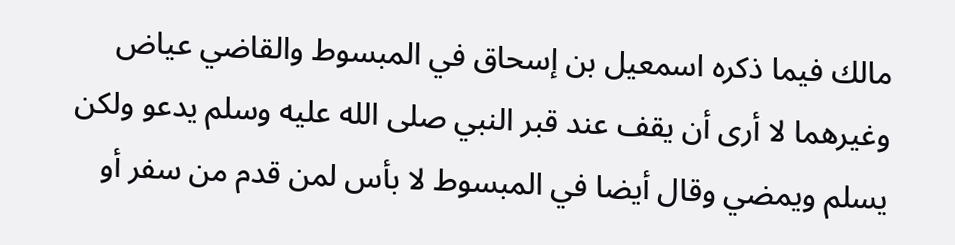مالك فيما ذكره اسمعيل بن إسحاق في المبسوط والقاضي عياض وغيرهما لا أرى أن يقف عند قبر النبي صلى الله عليه وسلم يدعو ولكن يسلم ويمضي وقال أيضا في المبسوط لا بأس لمن قدم من سفر أو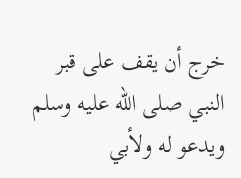خرج أن يقف على قبر النبي صلى الله عليه وسلم ويدعو له ولأبي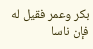بكر وعمر فقيل له فإن ناسا